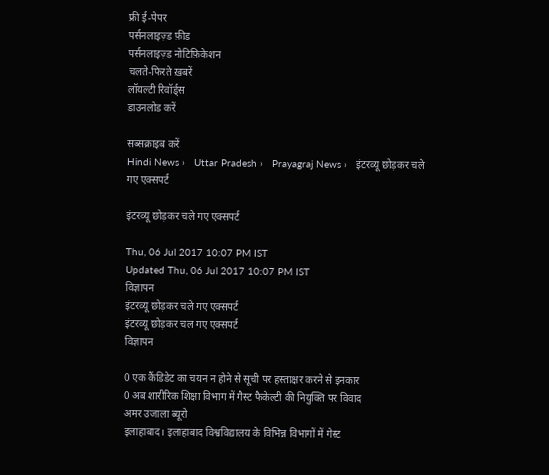फ्री ई-पेपर
पर्सनलाइज़्ड फ़ीड
पर्सनलाइज़्ड नोटिफ़िकेशन
चलते-फिरते ख़बरें
लॉयल्टी रिवॉर्ड्स
डाउनलोड करें

सब्सक्राइब करें
Hindi News ›   Uttar Pradesh ›   Prayagraj News ›   इंटरव्यू छोड़कर चले गए एक्सपर्ट

इंटरव्यू छोड़कर चले गए एक्सपर्ट

Thu, 06 Jul 2017 10:07 PM IST
Updated Thu, 06 Jul 2017 10:07 PM IST
विज्ञापन
इंटरव्यू छोड़कर चले गए एक्सपर्ट
इंटरव्यू छोड़कर चल गए एक्सपर्ट
विज्ञापन

0 एक कैंडिडेट का चयन न होने से सूची पर हस्ताक्षर करने से इनकार
0 अब शारीरिक शिक्षा विभाग में गैस्ट फैकेल्टी की नियुक्ति पर विवाद
अमर उजाला ब्यूरो
इलाहाबाद। इलाहाबाद विश्वविद्यालय के विभिन्न विभागों में गेस्ट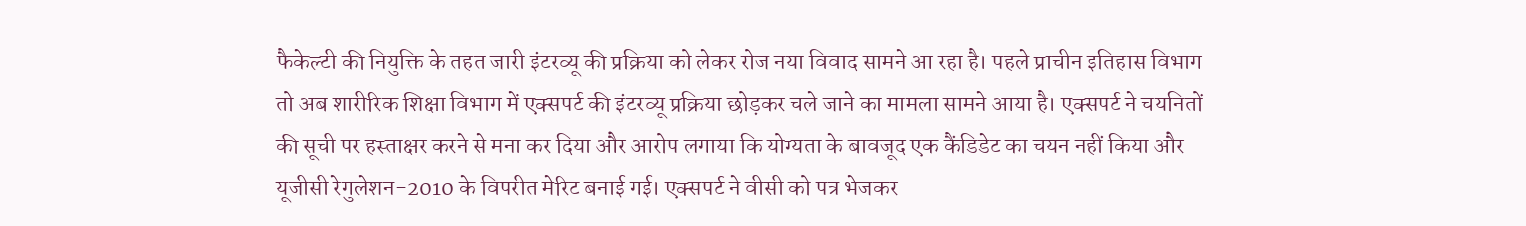फैकेल्टी की नियुक्ति के तहत जारी इंटरव्यू की प्रक्रिया को लेकर रोज नया विवाद सामने आ रहा है। पहले प्राचीन इतिहास विभाग तो अब शारीरिक शिक्षा विभाग में एक्सपर्ट की इंटरव्यू प्रक्रिया छोड़कर चले जाने का मामला सामने आया है। एक्सपर्ट ने चयनितों की सूची पर हस्ताक्षर करने से मना कर दिया और आरोप लगाया कि योग्यता के बावजूद एक कैंडिडेट का चयन नहीं किया और यूजीसी रेगुलेशन-2010 के विपरीत मेरिट बनाई गई। एक्सपर्ट ने वीसी को पत्र भेजकर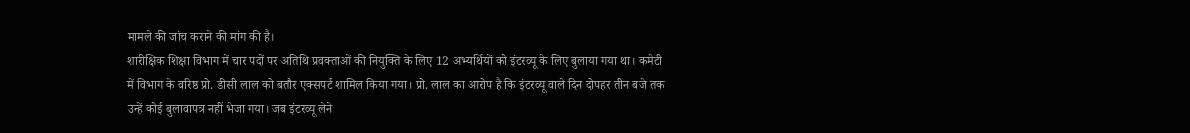मामले की जांच कराने की मांग की है।
शारीक्षिक शिक्षा विभाग में चार पदों पर अतिथि प्रवक्ताओं की नियुक्ति के लिए 12 अभ्यर्थियों को इंटरव्यू के लिए बुलाया गया था। कमेटी में विभाग के वरिष्ठ प्रो. डीसी लाल को बतौर एक्सपर्ट शामिल किया गया। प्रो. लाल का आरोप है कि इंटरव्यू वाले दिन दोपहर तीन बजे तक उन्हें कोई बुलावापत्र नहीं भेजा गया। जब इंटरव्यू लेने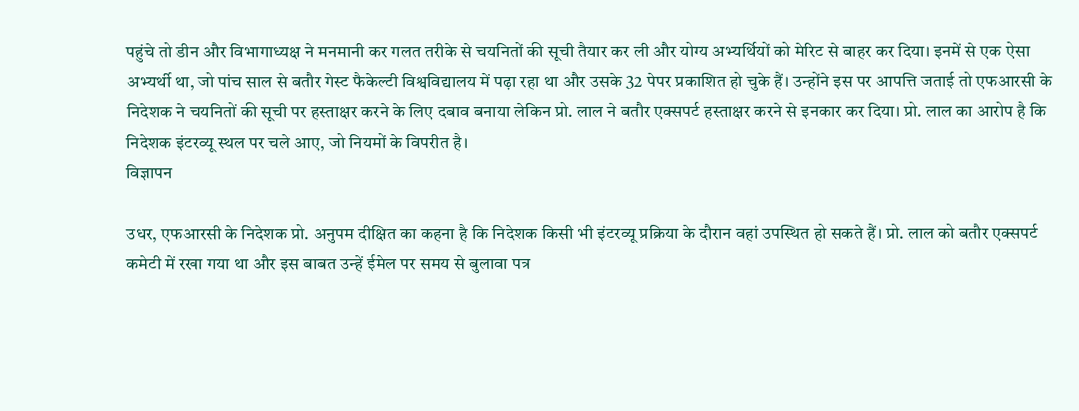पहुंचे तो डीन और विभागाध्यक्ष ने मनमानी कर गलत तरीके से चयनितों की सूची तैयार कर ली और योग्य अभ्यर्थियों को मेरिट से बाहर कर दिया। इनमें से एक ऐसा अभ्यर्थी था, जो पांच साल से बतौर गेस्ट फैकेल्टी विश्वविद्यालय में पढ़ा रहा था और उसके 32 पेपर प्रकाशित हो चुके हैं। उन्होंने इस पर आपत्ति जताई तो एफआरसी के निदेशक ने चयनितों की सूची पर हस्ताक्षर करने के लिए दबाव बनाया लेकिन प्रो. लाल ने बतौर एक्सपर्ट हस्ताक्षर करने से इनकार कर दिया। प्रो. लाल का आरोप है कि निदेशक इंटरव्यू स्थल पर चले आए, जो नियमों के विपरीत है।
विज्ञापन

उधर, एफआरसी के निदेशक प्रो. अनुपम दीक्षित का कहना है कि निदेशक किसी भी इंटरव्यू प्रक्रिया के दौरान वहां उपस्थित हो सकते हैं। प्रो. लाल को बतौर एक्सपर्ट कमेटी में रखा गया था और इस बाबत उन्हें ईमेल पर समय से बुलावा पत्र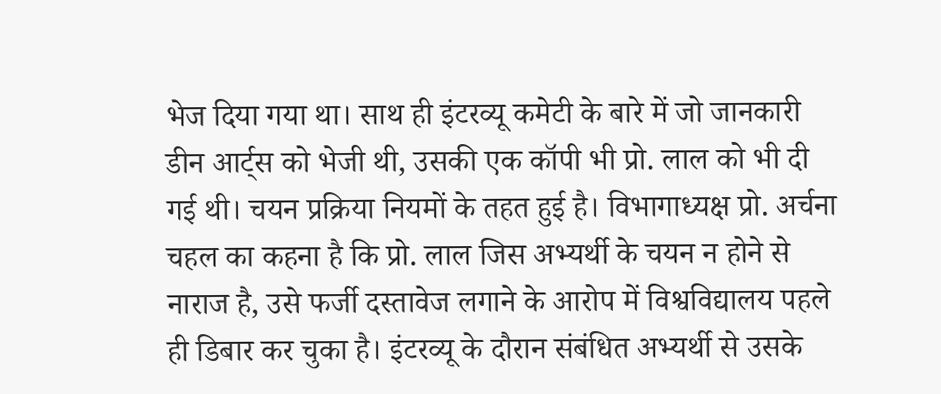भेज दिया गया था। साथ ही इंटरव्यू कमेटी के बारे में जो जानकारी डीन आर्ट्स को भेजी थी, उसकी एक कॉपी भी प्रो. लाल को भी दी गई थी। चयन प्रक्रिया नियमों के तहत हुई है। विभागाध्यक्ष प्रो. अर्चना चहल का कहना है कि प्रो. लाल जिस अभ्यर्थी के चयन न होने से नाराज है, उसे फर्जी दस्तावेज लगाने के आरोप में विश्वविद्यालय पहले ही डिबार कर चुका है। इंटरव्यू के दौरान संबंधित अभ्यर्थी से उसके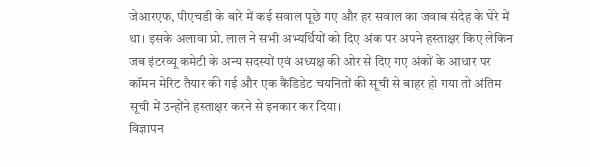जेआरएफ, पीएचडी के बारे में कई सवाल पूछे गए और हर सवाल का जवाब संदेह के घेरे में था। इसके अलावा प्रो. लाल ने सभी अभ्यर्थियों को दिए अंक पर अपने हस्ताक्षर किए लेकिन जब इंटरव्यू कमेटी के अन्य सदस्यों एवं अध्यक्ष की ओर से दिए गए अंकों के आधार पर कॉमन मेरिट तैयार की गई और एक कैंडिडेट चयनितों की सूची से बाहर हो गया तो अंतिम सूची में उन्होंने हस्ताक्षर करने से इनकार कर दिया।
विज्ञापन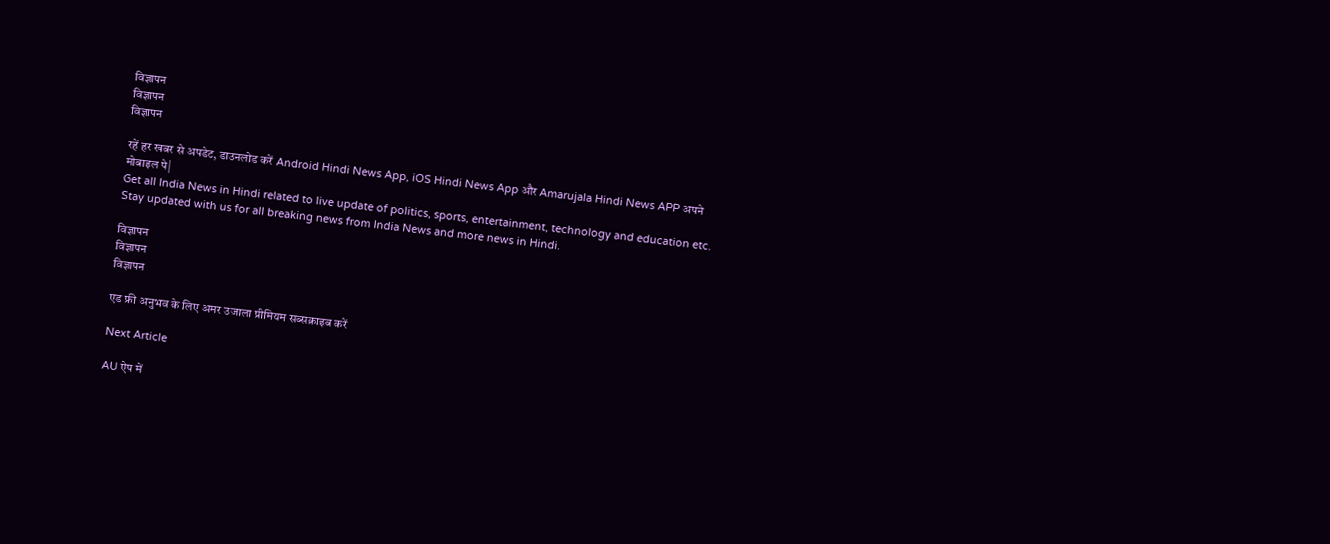विज्ञापन
विज्ञापन
विज्ञापन

रहें हर खबर से अपडेट, डाउनलोड करें Android Hindi News App, iOS Hindi News App और Amarujala Hindi News APP अपने मोबाइल पे|
Get all India News in Hindi related to live update of politics, sports, entertainment, technology and education etc. Stay updated with us for all breaking news from India News and more news in Hindi.

विज्ञापन
विज्ञापन
विज्ञापन

एड फ्री अनुभव के लिए अमर उजाला प्रीमियम सब्सक्राइब करें

Next Article

AU ऐप में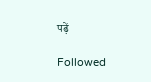पढ़ें

Followed